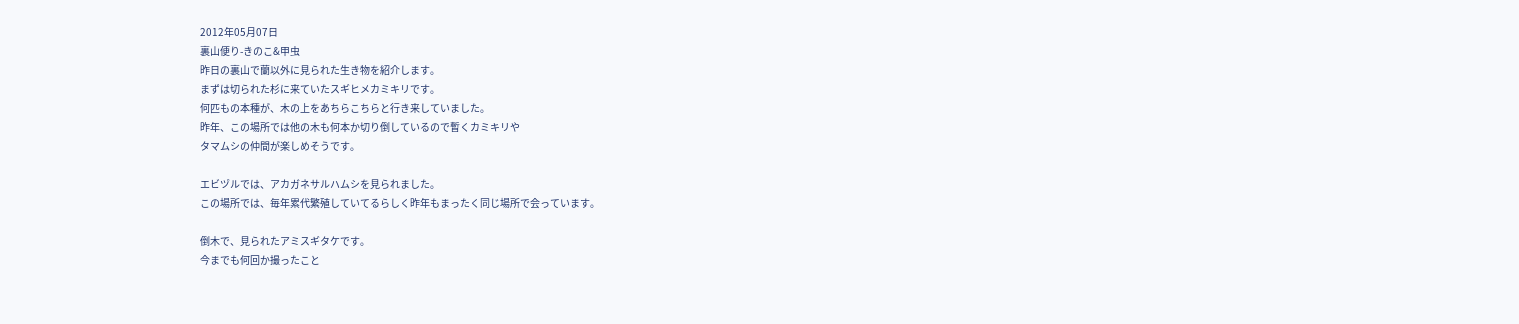2012年05月07日
裏山便り-きのこ&甲虫
昨日の裏山で蘭以外に見られた生き物を紹介します。
まずは切られた杉に来ていたスギヒメカミキリです。
何匹もの本種が、木の上をあちらこちらと行き来していました。
昨年、この場所では他の木も何本か切り倒しているので暫くカミキリや
タマムシの仲間が楽しめそうです。

エビヅルでは、アカガネサルハムシを見られました。
この場所では、毎年累代繁殖していてるらしく昨年もまったく同じ場所で会っています。

倒木で、見られたアミスギタケです。
今までも何回か撮ったこと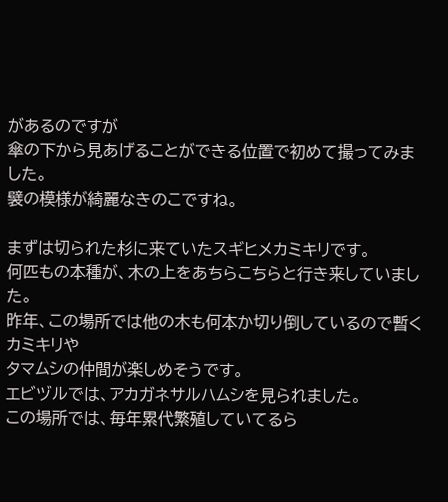があるのですが
傘の下から見あげることができる位置で初めて撮ってみました。
襞の模様が綺麗なきのこですね。

まずは切られた杉に来ていたスギヒメカミキリです。
何匹もの本種が、木の上をあちらこちらと行き来していました。
昨年、この場所では他の木も何本か切り倒しているので暫くカミキリや
タマムシの仲間が楽しめそうです。
エビヅルでは、アカガネサルハムシを見られました。
この場所では、毎年累代繁殖していてるら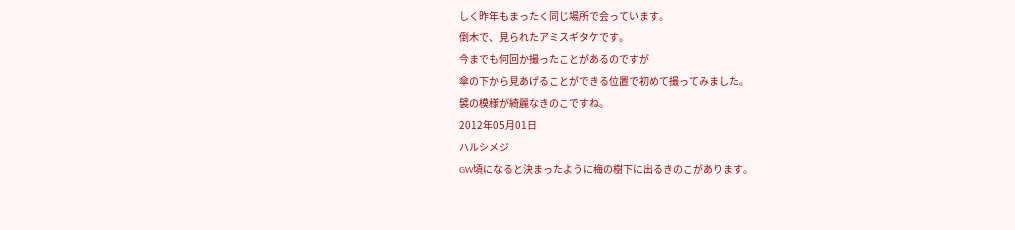しく昨年もまったく同じ場所で会っています。
倒木で、見られたアミスギタケです。
今までも何回か撮ったことがあるのですが
傘の下から見あげることができる位置で初めて撮ってみました。
襞の模様が綺麗なきのこですね。
2012年05月01日
ハルシメジ
GW頃になると決まったように梅の樹下に出るきのこがあります。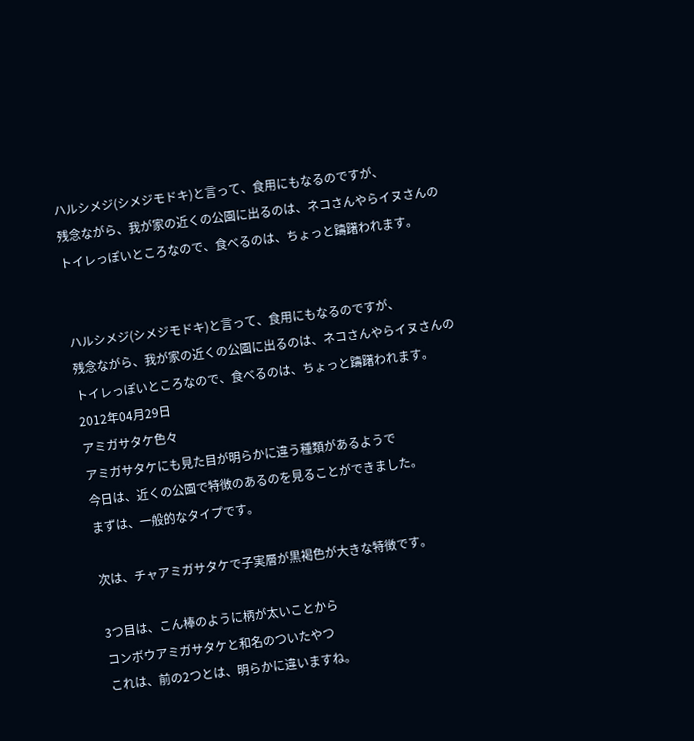ハルシメジ(シメジモドキ)と言って、食用にもなるのですが、
残念ながら、我が家の近くの公園に出るのは、ネコさんやらイヌさんの
トイレっぽいところなので、食べるのは、ちょっと躊躇われます。


ハルシメジ(シメジモドキ)と言って、食用にもなるのですが、
残念ながら、我が家の近くの公園に出るのは、ネコさんやらイヌさんの
トイレっぽいところなので、食べるのは、ちょっと躊躇われます。
2012年04月29日
アミガサタケ色々
アミガサタケにも見た目が明らかに違う種類があるようで
今日は、近くの公園で特徴のあるのを見ることができました。
まずは、一般的なタイプです。

次は、チャアミガサタケで子実層が黒褐色が大きな特徴です。

3つ目は、こん棒のように柄が太いことから
コンボウアミガサタケと和名のついたやつ
これは、前の2つとは、明らかに違いますね。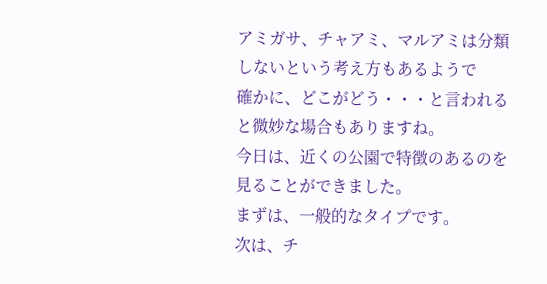アミガサ、チャアミ、マルアミは分類しないという考え方もあるようで
確かに、どこがどう・・・と言われると微妙な場合もありますね。
今日は、近くの公園で特徴のあるのを見ることができました。
まずは、一般的なタイプです。
次は、チ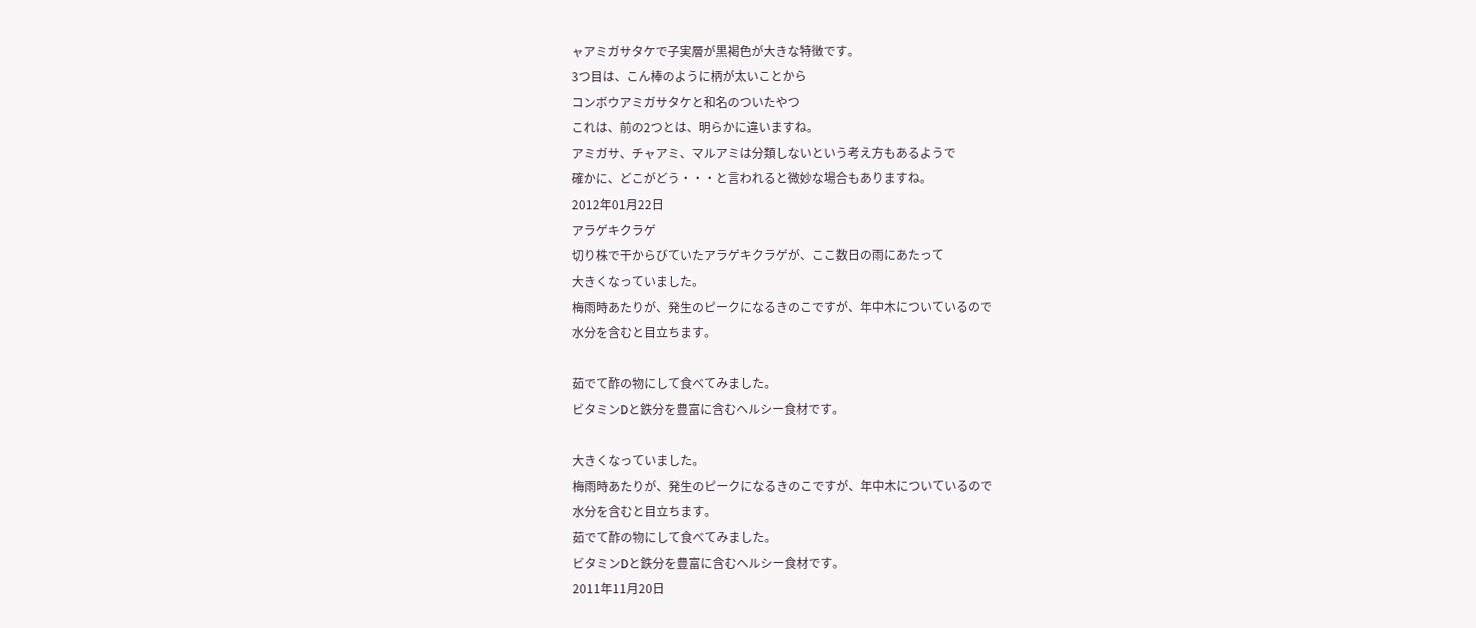ャアミガサタケで子実層が黒褐色が大きな特徴です。
3つ目は、こん棒のように柄が太いことから
コンボウアミガサタケと和名のついたやつ
これは、前の2つとは、明らかに違いますね。
アミガサ、チャアミ、マルアミは分類しないという考え方もあるようで
確かに、どこがどう・・・と言われると微妙な場合もありますね。
2012年01月22日
アラゲキクラゲ
切り株で干からびていたアラゲキクラゲが、ここ数日の雨にあたって
大きくなっていました。
梅雨時あたりが、発生のピークになるきのこですが、年中木についているので
水分を含むと目立ちます。

茹でて酢の物にして食べてみました。
ビタミンDと鉄分を豊富に含むヘルシー食材です。

大きくなっていました。
梅雨時あたりが、発生のピークになるきのこですが、年中木についているので
水分を含むと目立ちます。
茹でて酢の物にして食べてみました。
ビタミンDと鉄分を豊富に含むヘルシー食材です。
2011年11月20日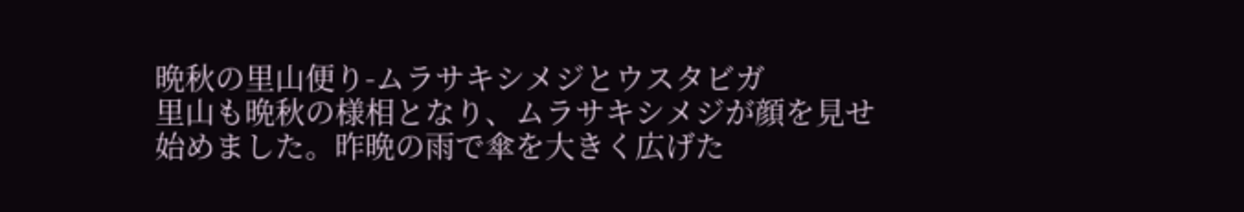晩秋の里山便り-ムラサキシメジとウスタビガ
里山も晩秋の様相となり、ムラサキシメジが顔を見せ始めました。昨晩の雨で傘を大きく広げた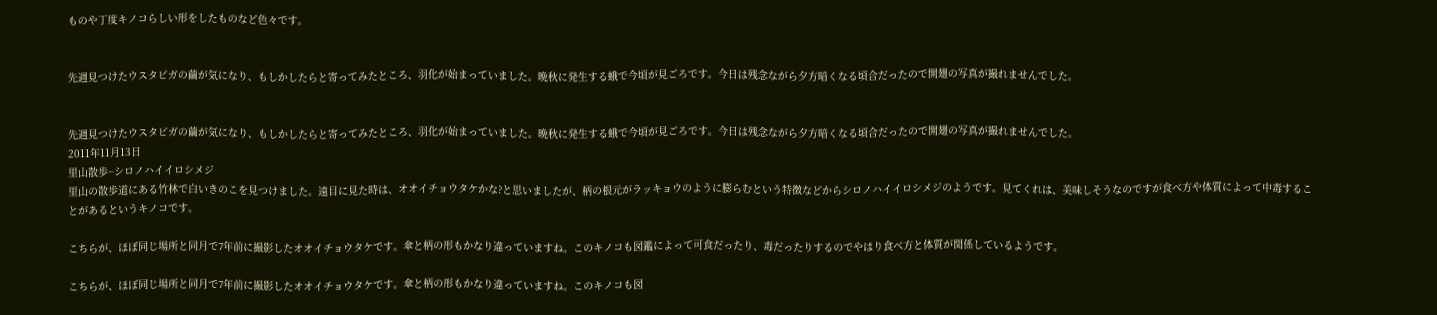ものや丁度キノコらしい形をしたものなど色々です。


先週見つけたウスタビガの繭が気になり、もしかしたらと寄ってみたところ、羽化が始まっていました。晩秋に発生する蛾で今頃が見ごろです。今日は残念ながら夕方暗くなる頃合だったので開翅の写真が撮れませんでした。


先週見つけたウスタビガの繭が気になり、もしかしたらと寄ってみたところ、羽化が始まっていました。晩秋に発生する蛾で今頃が見ごろです。今日は残念ながら夕方暗くなる頃合だったので開翅の写真が撮れませんでした。
2011年11月13日
里山散歩−シロノハイイロシメジ
里山の散歩道にある竹林で白いきのこを見つけました。遠目に見た時は、オオイチョウタケかな?と思いましたが、柄の根元がラッキョウのように膨らむという特徴などからシロノハイイロシメジのようです。見てくれは、美味しそうなのですが食べ方や体質によって中毒することがあるというキノコです。

こちらが、ほぼ同じ場所と同月で7年前に撮影したオオイチョウタケです。傘と柄の形もかなり違っていますね。このキノコも図鑑によって可食だったり、毒だったりするのでやはり食べ方と体質が関係しているようです。

こちらが、ほぼ同じ場所と同月で7年前に撮影したオオイチョウタケです。傘と柄の形もかなり違っていますね。このキノコも図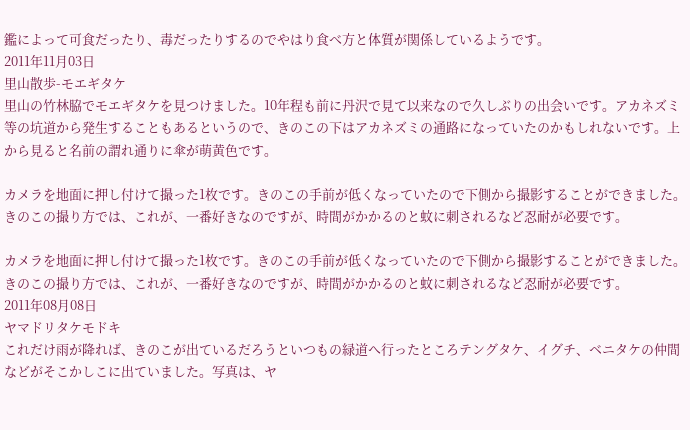鑑によって可食だったり、毒だったりするのでやはり食べ方と体質が関係しているようです。
2011年11月03日
里山散歩-モエギタケ
里山の竹林脇でモエギタケを見つけました。10年程も前に丹沢で見て以来なので久しぶりの出会いです。アカネズミ等の坑道から発生することもあるというので、きのこの下はアカネズミの通路になっていたのかもしれないです。上から見ると名前の謂れ通りに傘が萌黄色です。

カメラを地面に押し付けて撮った1枚です。きのこの手前が低くなっていたので下側から撮影することができました。きのこの撮り方では、これが、一番好きなのですが、時間がかかるのと蚊に刺されるなど忍耐が必要です。

カメラを地面に押し付けて撮った1枚です。きのこの手前が低くなっていたので下側から撮影することができました。きのこの撮り方では、これが、一番好きなのですが、時間がかかるのと蚊に刺されるなど忍耐が必要です。
2011年08月08日
ヤマドリタケモドキ
これだけ雨が降れば、きのこが出ているだろうといつもの緑道へ行ったところテングタケ、イグチ、ベニタケの仲間などがそこかしこに出ていました。写真は、ヤ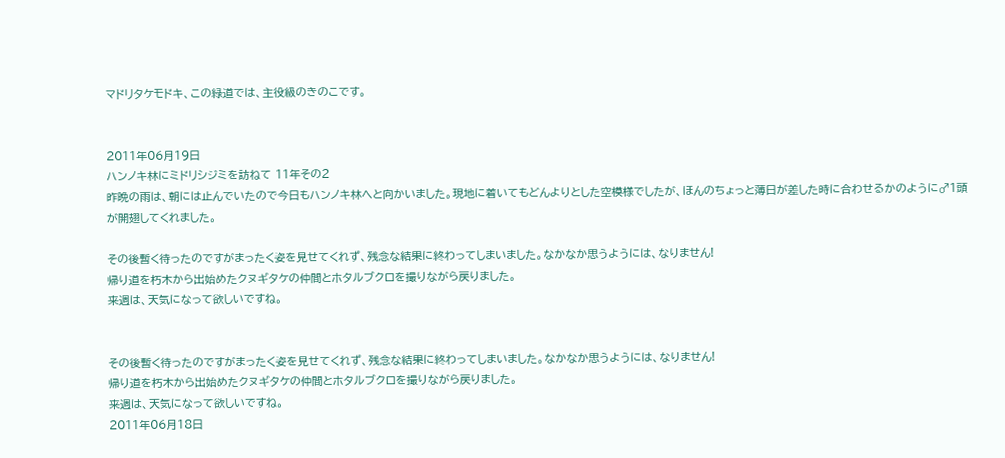マドリタケモドキ、この緑道では、主役級のきのこです。


2011年06月19日
ハンノキ林にミドリシジミを訪ねて 11年その2
昨晩の雨は、朝には止んでいたので今日もハンノキ林へと向かいました。現地に着いてもどんよりとした空模様でしたが、ほんのちょっと薄日が差した時に合わせるかのように♂1頭が開翅してくれました。

その後暫く待ったのですがまったく姿を見せてくれず、残念な結果に終わってしまいました。なかなか思うようには、なりません!
帰り道を朽木から出始めたクヌギタケの仲間とホタルブクロを撮りながら戻りました。
来週は、天気になって欲しいですね。


その後暫く待ったのですがまったく姿を見せてくれず、残念な結果に終わってしまいました。なかなか思うようには、なりません!
帰り道を朽木から出始めたクヌギタケの仲間とホタルブクロを撮りながら戻りました。
来週は、天気になって欲しいですね。
2011年06月18日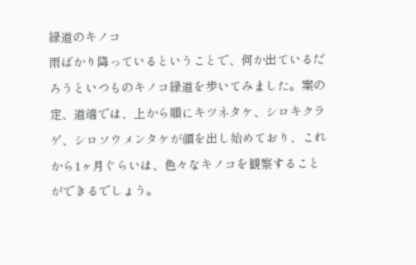緑道のキノコ
雨ばかり降っているということで、何か出ているだろうといつものキノコ緑道を歩いてみました。案の定、道端では、上から順にキツネタケ、シロキクラゲ、シロソウメンタケが顔を出し始めており、これから1ヶ月ぐらいは、色々なキノコを観察することができるでしょう。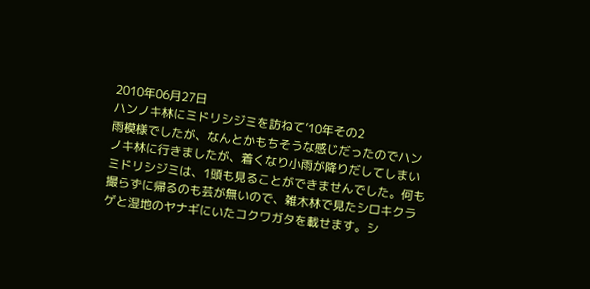2010年06月27日
ハンノキ林にミドリシジミを訪ねて’10年その2
雨模様でしたが、なんとかもちそうな感じだったのでハンノキ林に行きましたが、着くなり小雨が降りだしてしまいミドリシジミは、1頭も見ることができませんでした。何も撮らずに帰るのも芸が無いので、雑木林で見たシロキクラゲと湿地のヤナギにいたコクワガタを載せます。シ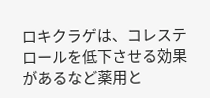ロキクラゲは、コレステロールを低下させる効果があるなど薬用と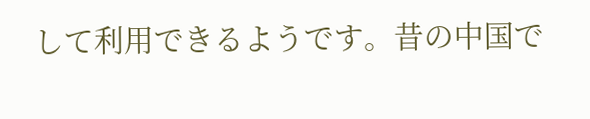して利用できるようです。昔の中国で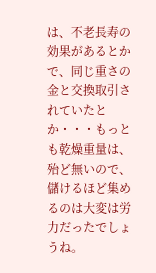は、不老長寿の効果があるとかで、同じ重さの金と交換取引されていたとか・・・もっとも乾燥重量は、殆ど無いので、儲けるほど集めるのは大変は労力だったでしょうね。